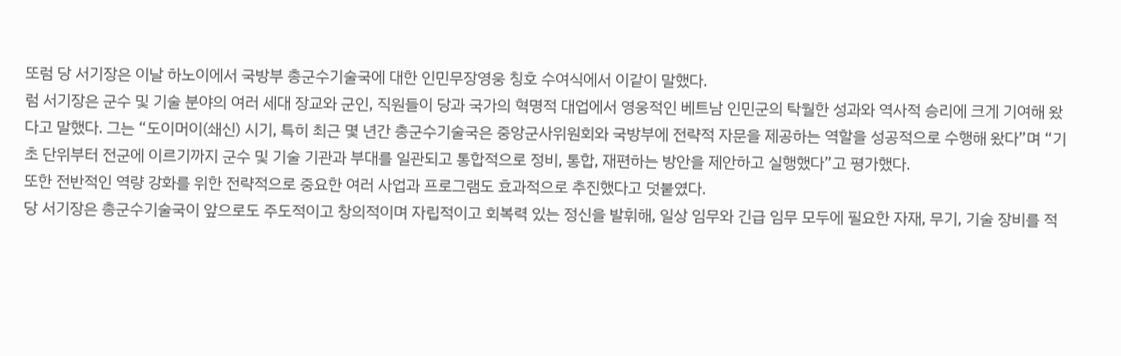또럼 당 서기장은 이날 하노이에서 국방부 총군수기술국에 대한 인민무장영웅 칭호 수여식에서 이같이 말했다.
럼 서기장은 군수 및 기술 분야의 여러 세대 장교와 군인, 직원들이 당과 국가의 혁명적 대업에서 영웅적인 베트남 인민군의 탁월한 성과와 역사적 승리에 크게 기여해 왔다고 말했다. 그는 “도이머이(쇄신) 시기, 특히 최근 몇 년간 총군수기술국은 중앙군사위원회와 국방부에 전략적 자문을 제공하는 역할을 성공적으로 수행해 왔다”며 “기초 단위부터 전군에 이르기까지 군수 및 기술 기관과 부대를 일관되고 통합적으로 정비, 통합, 재편하는 방안을 제안하고 실행했다”고 평가했다.
또한 전반적인 역량 강화를 위한 전략적으로 중요한 여러 사업과 프로그램도 효과적으로 추진했다고 덧붙였다.
당 서기장은 총군수기술국이 앞으로도 주도적이고 창의적이며 자립적이고 회복력 있는 정신을 발휘해, 일상 임무와 긴급 임무 모두에 필요한 자재, 무기, 기술 장비를 적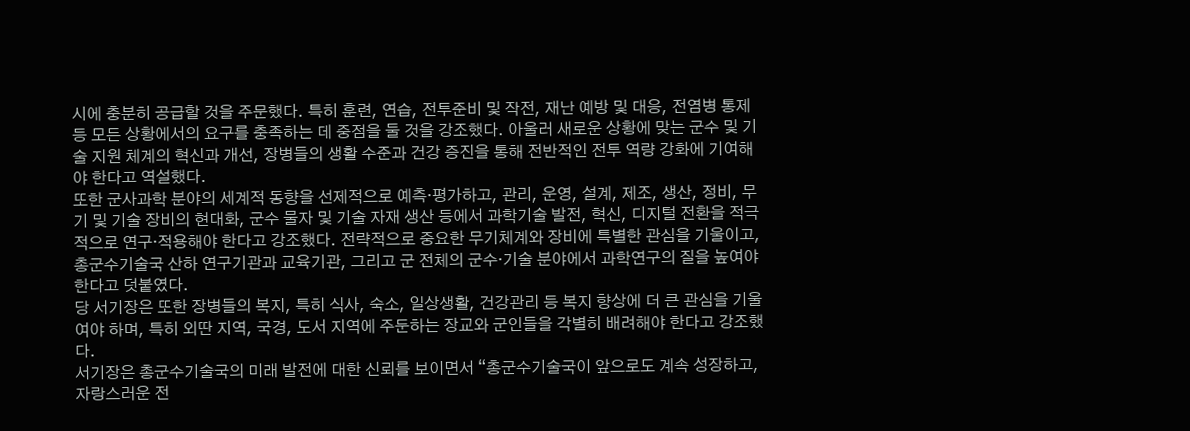시에 충분히 공급할 것을 주문했다. 특히 훈련, 연습, 전투준비 및 작전, 재난 예방 및 대응, 전염병 통제 등 모든 상황에서의 요구를 충족하는 데 중점을 둘 것을 강조했다. 아울러 새로운 상황에 맞는 군수 및 기술 지원 체계의 혁신과 개선, 장병들의 생활 수준과 건강 증진을 통해 전반적인 전투 역량 강화에 기여해야 한다고 역설했다.
또한 군사과학 분야의 세계적 동향을 선제적으로 예측·평가하고, 관리, 운영, 설계, 제조, 생산, 정비, 무기 및 기술 장비의 현대화, 군수 물자 및 기술 자재 생산 등에서 과학기술 발전, 혁신, 디지털 전환을 적극적으로 연구·적용해야 한다고 강조했다. 전략적으로 중요한 무기체계와 장비에 특별한 관심을 기울이고, 총군수기술국 산하 연구기관과 교육기관, 그리고 군 전체의 군수·기술 분야에서 과학연구의 질을 높여야 한다고 덧붙였다.
당 서기장은 또한 장병들의 복지, 특히 식사, 숙소, 일상생활, 건강관리 등 복지 향상에 더 큰 관심을 기울여야 하며, 특히 외딴 지역, 국경, 도서 지역에 주둔하는 장교와 군인들을 각별히 배려해야 한다고 강조했다.
서기장은 총군수기술국의 미래 발전에 대한 신뢰를 보이면서 “총군수기술국이 앞으로도 계속 성장하고, 자랑스러운 전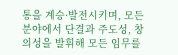통을 계승·발전시키며, 모든 분야에서 단결과 주도성, 창의성을 발휘해 모든 임무를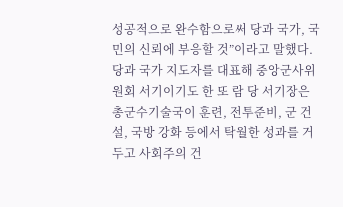성공적으로 완수함으로써 당과 국가, 국민의 신뢰에 부응할 것”이라고 말했다.
당과 국가 지도자를 대표해 중앙군사위원회 서기이기도 한 또 람 당 서기장은 총군수기술국이 훈련, 전투준비, 군 건설, 국방 강화 등에서 탁월한 성과를 거두고 사회주의 건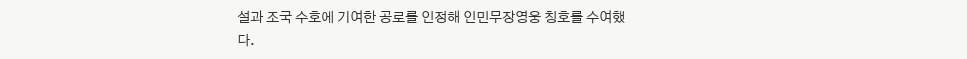설과 조국 수호에 기여한 공로를 인정해 인민무장영웅 칭호를 수여했다.